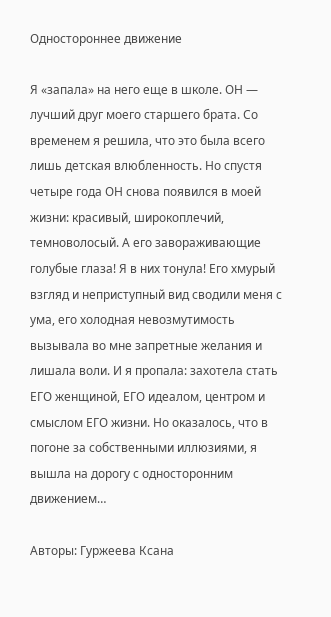Одностороннее движение

Я «запала» на него еще в школе. ОН — лучший друг моего старшего брата. Со временем я решила, что это была всего лишь детская влюбленность. Но спустя четыре года ОН снова появился в моей жизни: красивый, широкоплечий, темноволосый. А его завораживающие голубые глаза! Я в них тонула! Его хмурый взгляд и неприступный вид сводили меня с ума, его холодная невозмутимость вызывала во мне запретные желания и лишала воли. И я пропала: захотела стать ЕГО женщиной, ЕГО идеалом, центром и смыслом ЕГО жизни. Но оказалось, что в погоне за собственными иллюзиями, я вышла на дорогу с односторонним движением…

Авторы: Гуржеева Ксана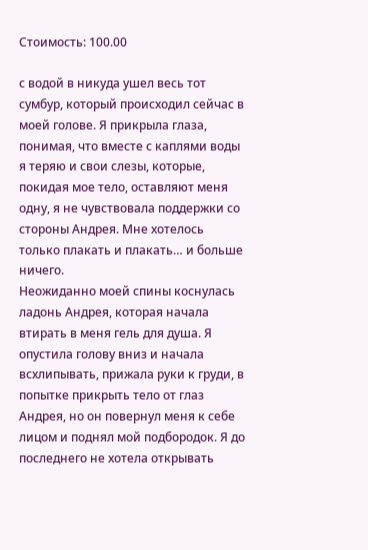Стоимость: 100.00

с водой в никуда ушел весь тот сумбур, который происходил сейчас в моей голове. Я прикрыла глаза, понимая, что вместе с каплями воды я теряю и свои слезы, которые, покидая мое тело, оставляют меня одну, я не чувствовала поддержки со стороны Андрея. Мне хотелось только плакать и плакать… и больше ничего.
Неожиданно моей спины коснулась ладонь Андрея, которая начала втирать в меня гель для душа. Я опустила голову вниз и начала всхлипывать, прижала руки к груди, в попытке прикрыть тело от глаз Андрея, но он повернул меня к себе лицом и поднял мой подбородок. Я до последнего не хотела открывать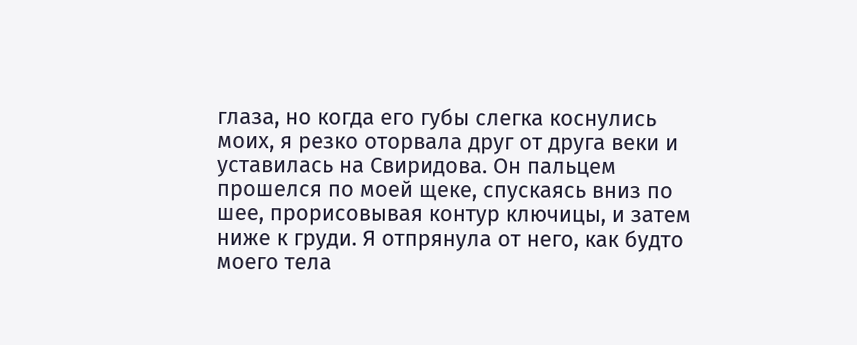глаза, но когда его губы слегка коснулись моих, я резко оторвала друг от друга веки и уставилась на Свиридова. Он пальцем прошелся по моей щеке, спускаясь вниз по шее, прорисовывая контур ключицы, и затем ниже к груди. Я отпрянула от него, как будто моего тела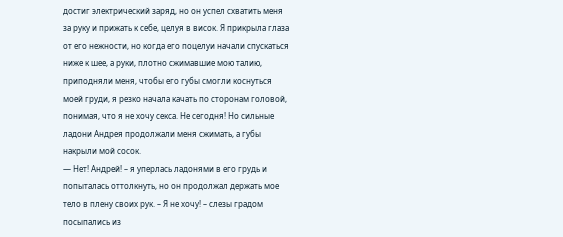достиг электрический заряд, но он успел схватить меня за руку и прижать к себе, целуя в висок. Я прикрыла глаза от его нежности, но когда его поцелуи начали спускаться ниже к шее, а руки, плотно сжимавшие мою талию, приподняли меня, чтобы его губы смогли коснуться моей груди, я резко начала качать по сторонам головой, понимая, что я не хочу секса. Не сегодня! Но сильные ладони Андрея продолжали меня сжимать, а губы накрыли мой сосок.
— Нет! Андрей! – я уперлась ладонями в его грудь и попыталась оттолкнуть, но он продолжал держать мое тело в плену своих рук. – Я не хочу! – слезы градом посыпались из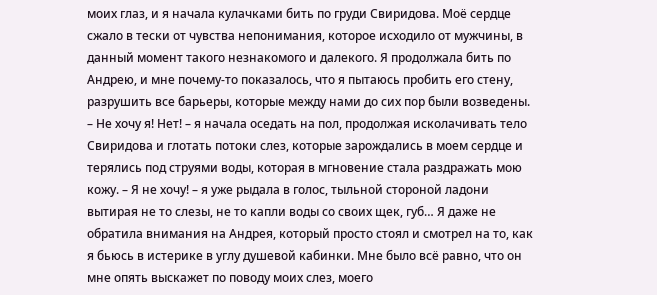моих глаз, и я начала кулачками бить по груди Свиридова. Моё сердце сжало в тески от чувства непонимания, которое исходило от мужчины, в данный момент такого незнакомого и далекого. Я продолжала бить по Андрею, и мне почему-то показалось, что я пытаюсь пробить его стену, разрушить все барьеры, которые между нами до сих пор были возведены. – Не хочу я! Нет! – я начала оседать на пол, продолжая исколачивать тело Свиридова и глотать потоки слез, которые зарождались в моем сердце и терялись под струями воды, которая в мгновение стала раздражать мою кожу. – Я не хочу! – я уже рыдала в голос, тыльной стороной ладони вытирая не то слезы, не то капли воды со своих щек, губ… Я даже не обратила внимания на Андрея, который просто стоял и смотрел на то, как я бьюсь в истерике в углу душевой кабинки. Мне было всё равно, что он мне опять выскажет по поводу моих слез, моего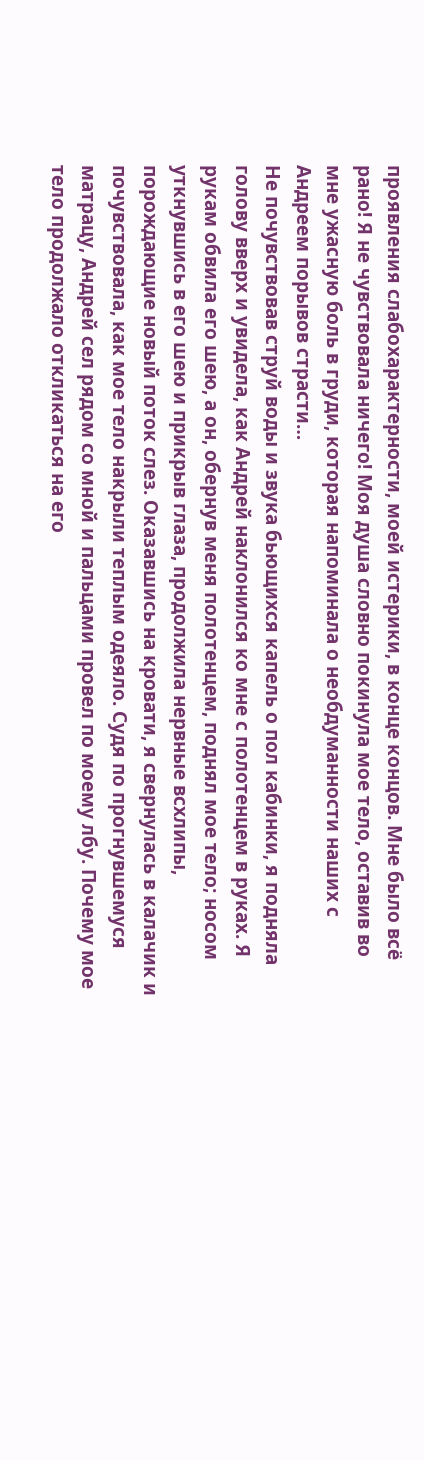проявления слабохарактерности, моей истерики, в конце концов. Мне было всё рано! Я не чувствовала ничего! Моя душа словно покинула мое тело, оставив во мне ужасную боль в груди, которая напоминала о необдуманности наших с Андреем порывов страсти…
Не почувствовав струй воды и звука бьющихся капель о пол кабинки, я подняла голову вверх и увидела, как Андрей наклонился ко мне с полотенцем в руках. Я рукам обвила его шею, а он, обернув меня полотенцем, поднял мое тело; носом уткнувшись в его шею и прикрыв глаза, продолжила нервные всхлипы, порождающие новый поток слез. Оказавшись на кровати, я свернулась в калачик и почувствовала, как мое тело накрыли теплым одеяло. Судя по прогнувшемуся матрацу, Андрей сел рядом со мной и пальцами провел по моему лбу. Почему мое тело продолжало откликаться на его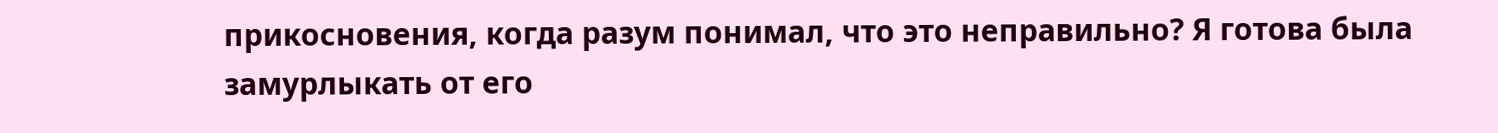прикосновения, когда разум понимал, что это неправильно? Я готова была замурлыкать от его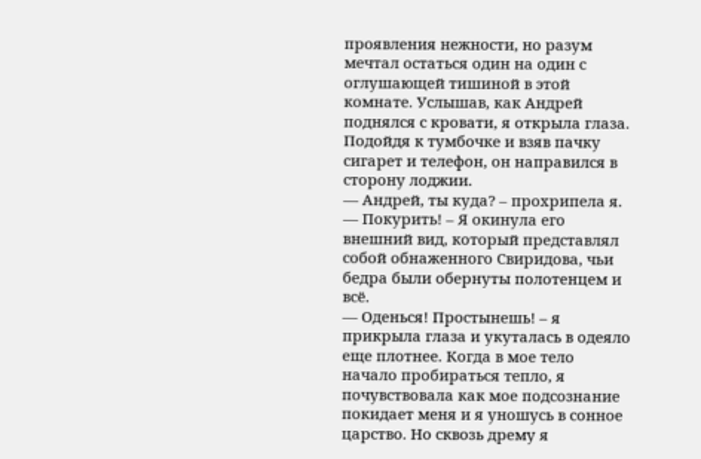проявления нежности, но разум мечтал остаться один на один с оглушающей тишиной в этой комнате. Услышав, как Андрей поднялся с кровати, я открыла глаза. Подойдя к тумбочке и взяв пачку сигарет и телефон, он направился в сторону лоджии.
— Андрей, ты куда? – прохрипела я.
— Покурить! – Я окинула его внешний вид, который представлял собой обнаженного Свиридова, чьи бедра были обернуты полотенцем и всё.
— Оденься! Простынешь! – я прикрыла глаза и укуталась в одеяло еще плотнее. Когда в мое тело начало пробираться тепло, я почувствовала как мое подсознание покидает меня и я уношусь в сонное царство. Но сквозь дрему я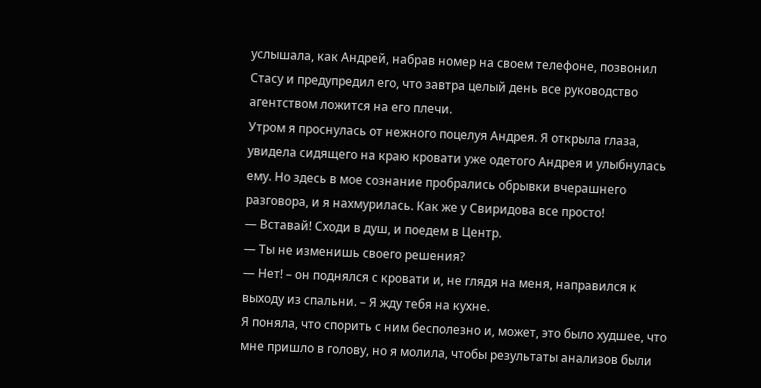услышала, как Андрей, набрав номер на своем телефоне, позвонил Стасу и предупредил его, что завтра целый день все руководство агентством ложится на его плечи.
Утром я проснулась от нежного поцелуя Андрея. Я открыла глаза, увидела сидящего на краю кровати уже одетого Андрея и улыбнулась ему. Но здесь в мое сознание пробрались обрывки вчерашнего разговора, и я нахмурилась. Как же у Свиридова все просто!
— Вставай! Сходи в душ, и поедем в Центр.
— Ты не изменишь своего решения?
— Нет! – он поднялся с кровати и, не глядя на меня, направился к выходу из спальни. – Я жду тебя на кухне.
Я поняла, что спорить с ним бесполезно и, может, это было худшее, что мне пришло в голову, но я молила, чтобы результаты анализов были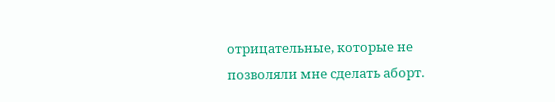отрицательные, которые не позволяли мне сделать аборт.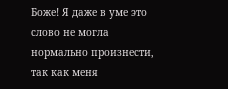Боже! Я даже в уме это слово не могла нормально произнести, так как меня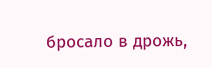бросало в дрожь,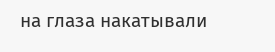на глаза накатывали